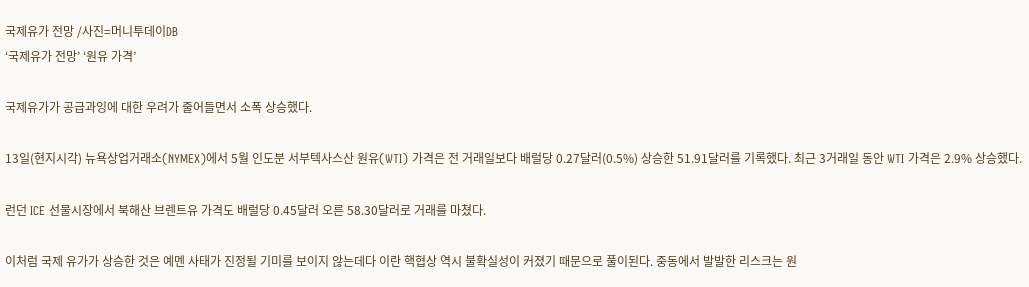국제유가 전망 /사진=머니투데이DB
‘국제유가 전망’ ‘원유 가격’

국제유가가 공급과잉에 대한 우려가 줄어들면서 소폭 상승했다.

13일(현지시각) 뉴욕상업거래소(NYMEX)에서 5월 인도분 서부텍사스산 원유(WTI) 가격은 전 거래일보다 배럴당 0.27달러(0.5%) 상승한 51.91달러를 기록했다. 최근 3거래일 동안 WTI 가격은 2.9% 상승했다.

런던 ICE 선물시장에서 북해산 브렌트유 가격도 배럴당 0.45달러 오른 58.30달러로 거래를 마쳤다.

이처럼 국제 유가가 상승한 것은 예멘 사태가 진정될 기미를 보이지 않는데다 이란 핵협상 역시 불확실성이 커졌기 때문으로 풀이된다. 중동에서 발발한 리스크는 원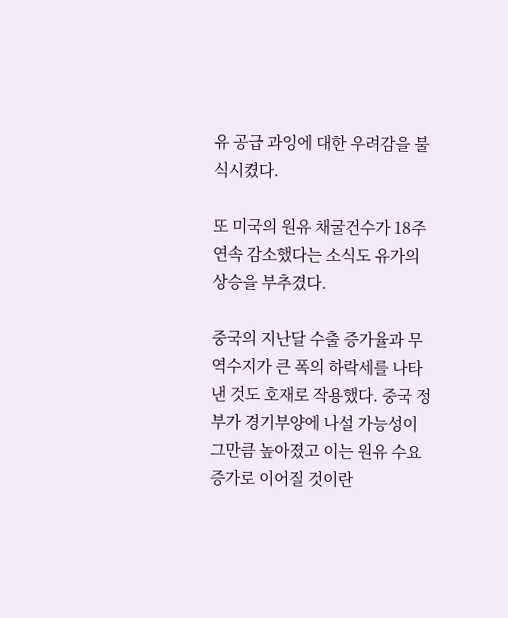유 공급 과잉에 대한 우려감을 불식시켰다.

또 미국의 원유 채굴건수가 18주 연속 감소했다는 소식도 유가의 상승을 부추겼다.

중국의 지난달 수출 증가율과 무역수지가 큰 폭의 하락세를 나타낸 것도 호재로 작용했다. 중국 정부가 경기부양에 나설 가능성이 그만큼 높아졌고 이는 원유 수요 증가로 이어질 것이란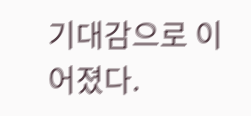기대감으로 이어졌다.